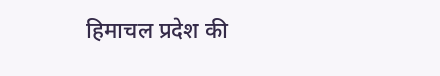हिमाचल प्रदेश की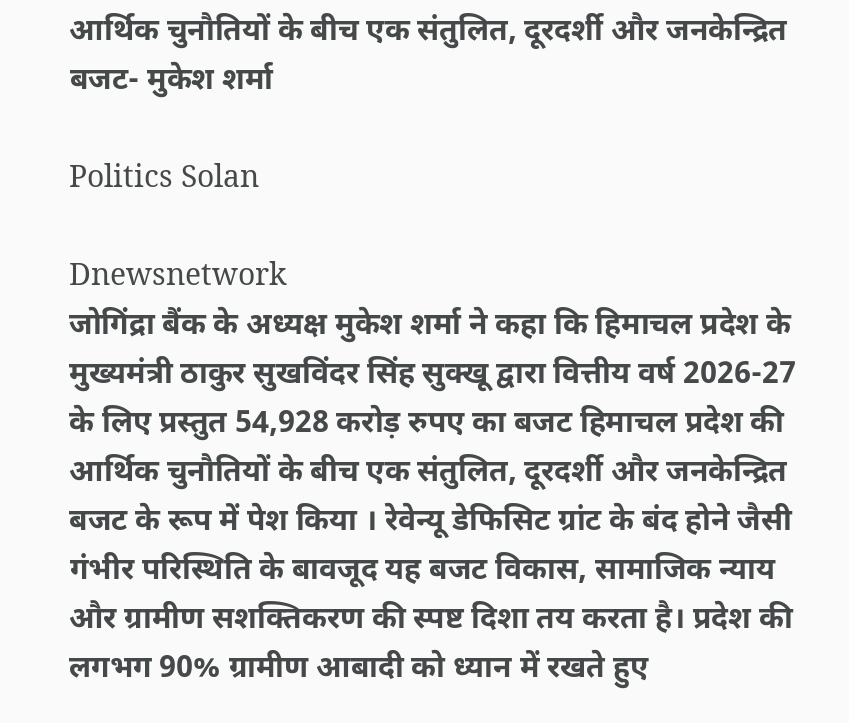आर्थिक चुनौतियों के बीच एक संतुलित, दूरदर्शी और जनकेन्द्रित बजट- मुकेश शर्मा

Politics Solan

Dnewsnetwork
जोगिंद्रा बैंक के अध्यक्ष मुकेश शर्मा ने कहा कि हिमाचल प्रदेश के मुख्यमंत्री ठाकुर सुखविंदर सिंह सुक्खू द्वारा वित्तीय वर्ष 2026-27 के लिए प्रस्तुत 54,928 करोड़ रुपए का बजट हिमाचल प्रदेश की आर्थिक चुनौतियों के बीच एक संतुलित, दूरदर्शी और जनकेन्द्रित बजट के रूप में पेश किया । रेवेन्यू डेफिसिट ग्रांट के बंद होने जैसी गंभीर परिस्थिति के बावजूद यह बजट विकास, सामाजिक न्याय और ग्रामीण सशक्तिकरण की स्पष्ट दिशा तय करता है। प्रदेश की लगभग 90% ग्रामीण आबादी को ध्यान में रखते हुए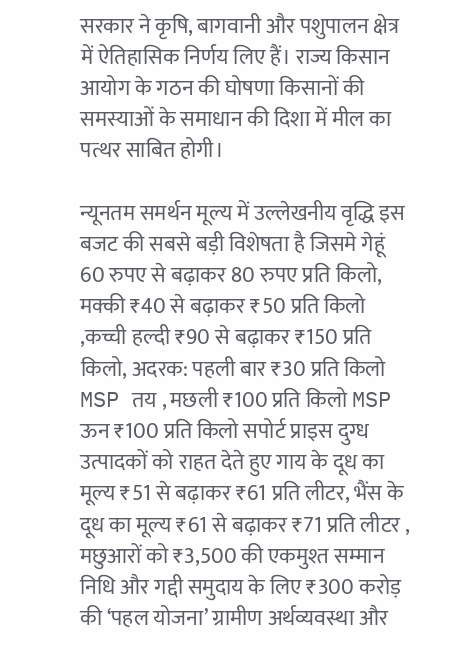सरकार ने कृषि, बागवानी और पशुपालन क्षेत्र में ऐतिहासिक निर्णय लिए हैं। राज्य किसान आयोग के गठन की घोषणा किसानों की समस्याओं के समाधान की दिशा में मील का पत्थर साबित होगी।

न्यूनतम समर्थन मूल्य में उल्लेखनीय वृद्धि इस बजट की सबसे बड़ी विशेषता है जिसमे गेहूं 60 रुपए से बढ़ाकर 80 रुपए प्रति किलो, मक्की ₹40 से बढ़ाकर ₹50 प्रति किलो ,कच्ची हल्दी ₹90 से बढ़ाकर ₹150 प्रति किलो, अदरक: पहली बार ₹30 प्रति किलो MSP तय , मछली ₹100 प्रति किलो MSP ऊन ₹100 प्रति किलो सपोर्ट प्राइस दुग्ध उत्पादकों को राहत देते हुए गाय के दूध का मूल्य ₹51 से बढ़ाकर ₹61 प्रति लीटर, भैंस के दूध का मूल्य ₹61 से बढ़ाकर ₹71 प्रति लीटर , मछुआरों को ₹3,500 की एकमुश्त सम्मान निधि और गद्दी समुदाय के लिए ₹300 करोड़ की ‘पहल योजना’ ग्रामीण अर्थव्यवस्था और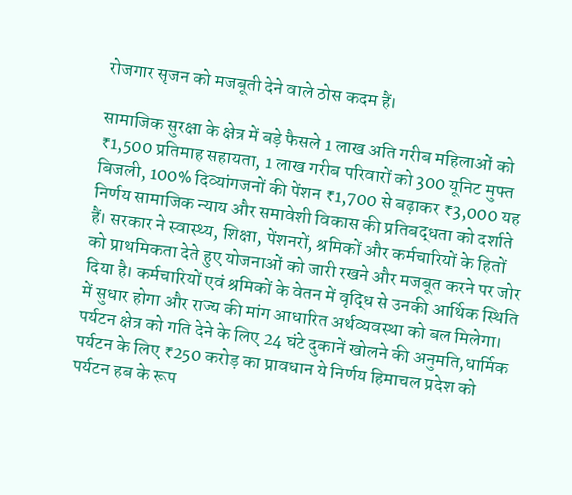रोजगार सृजन को मजबूती देने वाले ठोस कदम हैं।

सामाजिक सुरक्षा के क्षेत्र में बड़े फैसले 1 लाख अति गरीब महिलाओं को ₹1,500 प्रतिमाह सहायता, 1 लाख गरीब परिवारों को 300 यूनिट मुफ्त बिजली, 100% दिव्यांगजनों की पेंशन ₹1,700 से बढ़ाकर ₹3,000 यह निर्णय सामाजिक न्याय और समावेशी विकास की प्रतिबद्धता को दर्शाते हैं। सरकार ने स्वास्थ्य, शिक्षा, पेंशनरों, श्रमिकों और कर्मचारियों के हितों को प्राथमिकता देते हुए योजनाओं को जारी रखने और मजबूत करने पर जोर दिया है। कर्मचारियों एवं श्रमिकों के वेतन में वृद्धि से उनकी आर्थिक स्थिति में सुधार होगा और राज्य की मांग आधारित अर्थव्यवस्था को बल मिलेगा। पर्यटन क्षेत्र को गति देने के लिए 24 घंटे दुकानें खोलने की अनुमति,धार्मिक पर्यटन के लिए ₹250 करोड़ का प्रावधान ये निर्णय हिमाचल प्रदेश को पर्यटन हब के रूप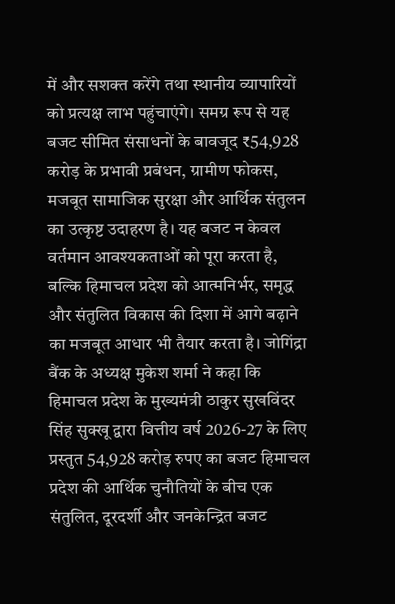में और सशक्त करेंगे तथा स्थानीय व्यापारियों को प्रत्यक्ष लाभ पहुंचाएंगे। समग्र रूप से यह बजट सीमित संसाधनों के बावजूद ₹54,928 करोड़ के प्रभावी प्रबंधन, ग्रामीण फोकस, मजबूत सामाजिक सुरक्षा और आर्थिक संतुलन का उत्कृष्ट उदाहरण है। यह बजट न केवल वर्तमान आवश्यकताओं को पूरा करता है, बल्कि हिमाचल प्रदेश को आत्मनिर्भर, समृद्ध और संतुलित विकास की दिशा में आगे बढ़ाने का मजबूत आधार भी तैयार करता है। जोगिंद्रा बैंक के अध्यक्ष मुकेश शर्मा ने कहा कि हिमाचल प्रदेश के मुख्यमंत्री ठाकुर सुखविंदर सिंह सुक्खू द्वारा वित्तीय वर्ष 2026-27 के लिए प्रस्तुत 54,928 करोड़ रुपए का बजट हिमाचल प्रदेश की आर्थिक चुनौतियों के बीच एक संतुलित, दूरदर्शी और जनकेन्द्रित बजट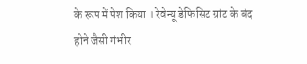के रूप में पेश किया । रेवेन्यू डेफिसिट ग्रांट के बंद होने जैसी गंभीर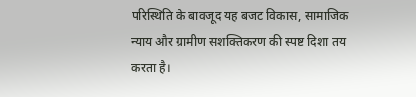परिस्थिति के बावजूद यह बजट विकास, सामाजिक न्याय और ग्रामीण सशक्तिकरण की स्पष्ट दिशा तय करता है।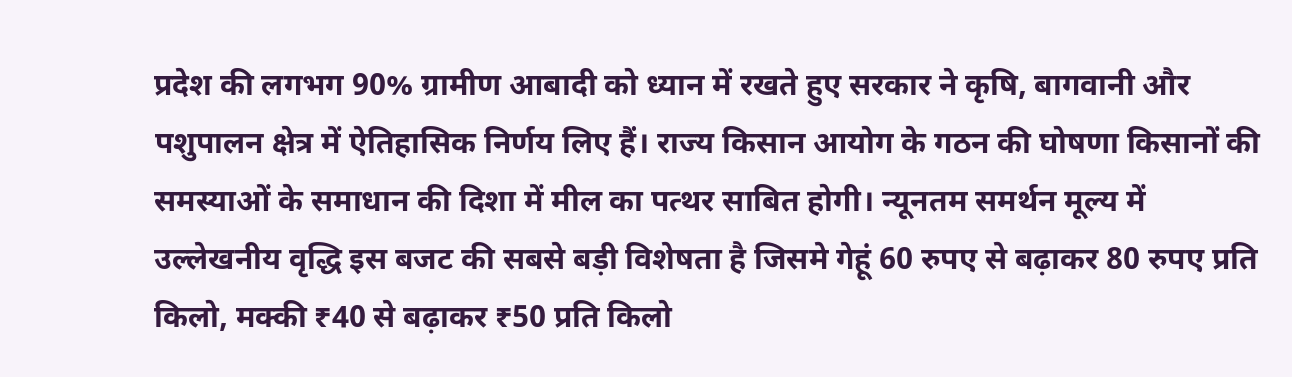प्रदेश की लगभग 90% ग्रामीण आबादी को ध्यान में रखते हुए सरकार ने कृषि, बागवानी और पशुपालन क्षेत्र में ऐतिहासिक निर्णय लिए हैं। राज्य किसान आयोग के गठन की घोषणा किसानों की समस्याओं के समाधान की दिशा में मील का पत्थर साबित होगी। न्यूनतम समर्थन मूल्य में उल्लेखनीय वृद्धि इस बजट की सबसे बड़ी विशेषता है जिसमे गेहूं 60 रुपए से बढ़ाकर 80 रुपए प्रति किलो, मक्की ₹40 से बढ़ाकर ₹50 प्रति किलो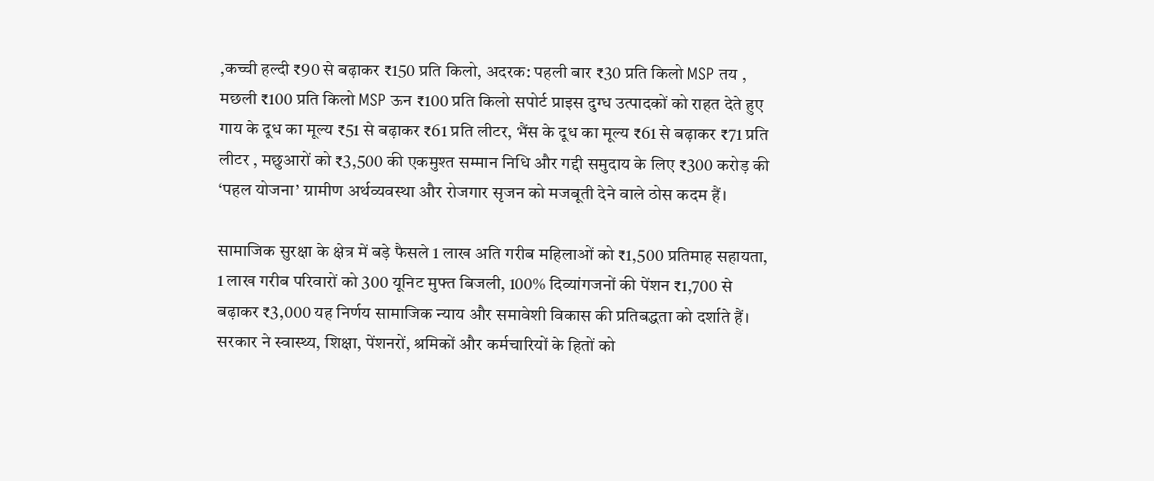,कच्ची हल्दी ₹90 से बढ़ाकर ₹150 प्रति किलो, अदरक: पहली बार ₹30 प्रति किलो MSP तय , मछली ₹100 प्रति किलो MSP ऊन ₹100 प्रति किलो सपोर्ट प्राइस दुग्ध उत्पादकों को राहत देते हुए गाय के दूध का मूल्य ₹51 से बढ़ाकर ₹61 प्रति लीटर, भैंस के दूध का मूल्य ₹61 से बढ़ाकर ₹71 प्रति लीटर , मछुआरों को ₹3,500 की एकमुश्त सम्मान निधि और गद्दी समुदाय के लिए ₹300 करोड़ की ‘पहल योजना’ ग्रामीण अर्थव्यवस्था और रोजगार सृजन को मजबूती देने वाले ठोस कदम हैं।

सामाजिक सुरक्षा के क्षेत्र में बड़े फैसले 1 लाख अति गरीब महिलाओं को ₹1,500 प्रतिमाह सहायता, 1 लाख गरीब परिवारों को 300 यूनिट मुफ्त बिजली, 100% दिव्यांगजनों की पेंशन ₹1,700 से बढ़ाकर ₹3,000 यह निर्णय सामाजिक न्याय और समावेशी विकास की प्रतिबद्धता को दर्शाते हैं। सरकार ने स्वास्थ्य, शिक्षा, पेंशनरों, श्रमिकों और कर्मचारियों के हितों को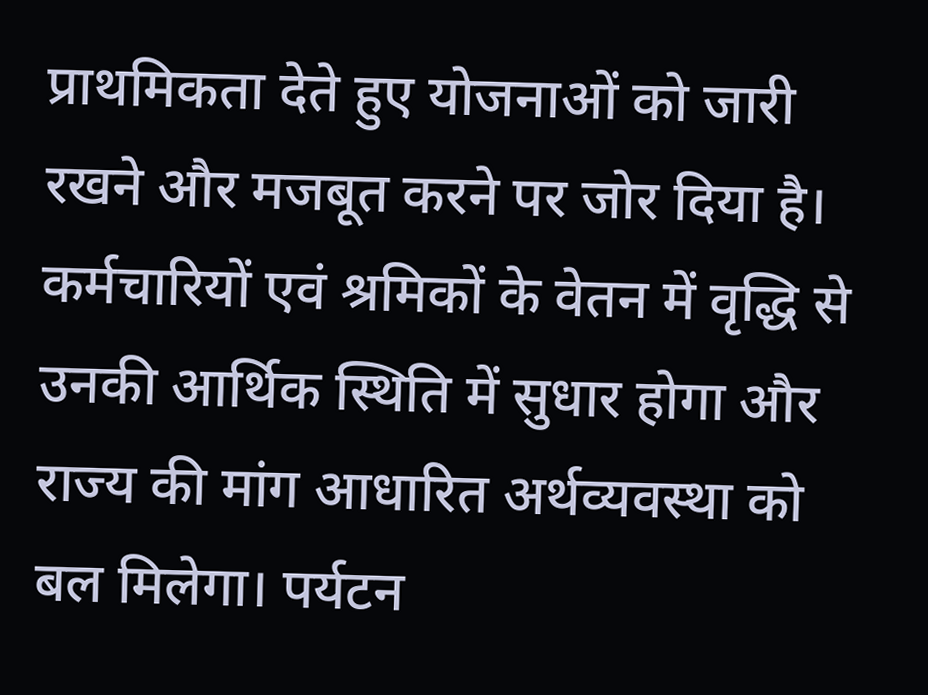प्राथमिकता देते हुए योजनाओं को जारी रखने और मजबूत करने पर जोर दिया है। कर्मचारियों एवं श्रमिकों के वेतन में वृद्धि से उनकी आर्थिक स्थिति में सुधार होगा और राज्य की मांग आधारित अर्थव्यवस्था को बल मिलेगा। पर्यटन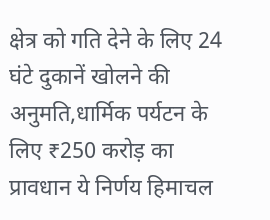क्षेत्र को गति देने के लिए 24 घंटे दुकानें खोलने की अनुमति,धार्मिक पर्यटन के लिए ₹250 करोड़ का प्रावधान ये निर्णय हिमाचल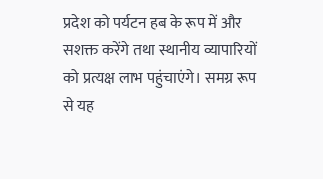प्रदेश को पर्यटन हब के रूप में और सशक्त करेंगे तथा स्थानीय व्यापारियों को प्रत्यक्ष लाभ पहुंचाएंगे। समग्र रूप से यह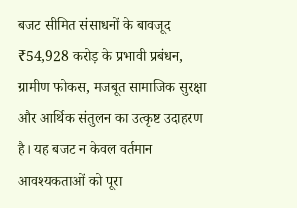बजट सीमित संसाधनों के बावजूद ₹54,928 करोड़ के प्रभावी प्रबंधन, ग्रामीण फोकस, मजबूत सामाजिक सुरक्षा और आर्थिक संतुलन का उत्कृष्ट उदाहरण है। यह बजट न केवल वर्तमान आवश्यकताओं को पूरा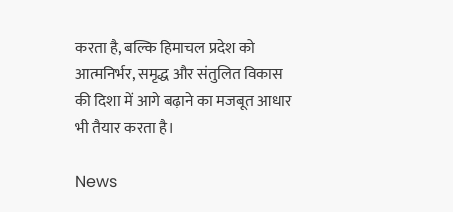करता है, बल्कि हिमाचल प्रदेश को आत्मनिर्भर, समृद्ध और संतुलित विकास की दिशा में आगे बढ़ाने का मजबूत आधार भी तैयार करता है।

News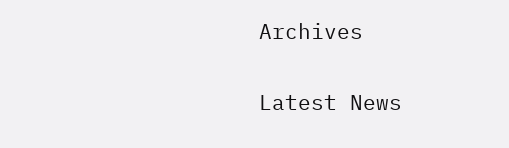Archives

Latest News